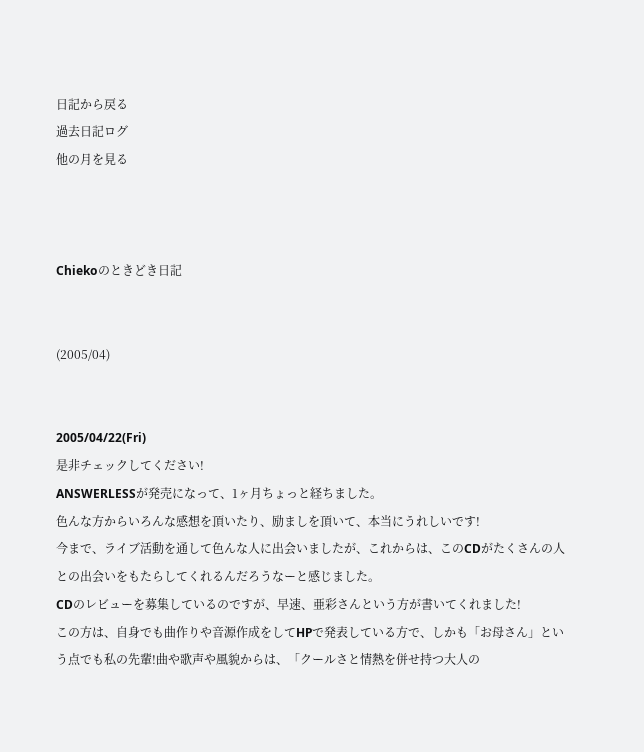日記から戻る
過去日記ログ
他の月を見る



Chiekoのときどき日記


(2005/04)


2005/04/22(Fri)
是非チェックしてください!
ANSWERLESSが発売になって、1ヶ月ちょっと経ちました。
色んな方からいろんな感想を頂いたり、励ましを頂いて、本当にうれしいです!
今まで、ライブ活動を通して色んな人に出会いましたが、これからは、このCDがたくさんの人との出会いをもたらしてくれるんだろうなーと感じました。
CDのレビューを募集しているのですが、早速、亜彩さんという方が書いてくれました!
この方は、自身でも曲作りや音源作成をしてHPで発表している方で、しかも「お母さん」という点でも私の先輩!曲や歌声や風貌からは、「クールさと情熱を併せ持つ大人の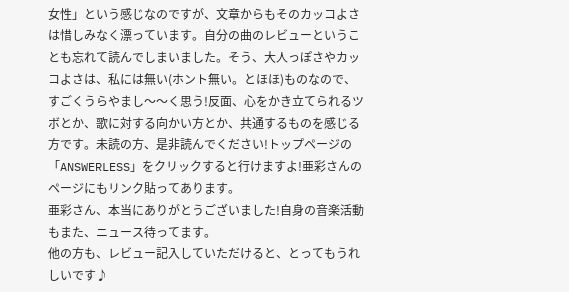女性」という感じなのですが、文章からもそのカッコよさは惜しみなく漂っています。自分の曲のレビューということも忘れて読んでしまいました。そう、大人っぽさやカッコよさは、私には無い(ホント無い。とほほ)ものなので、すごくうらやまし〜〜く思う!反面、心をかき立てられるツボとか、歌に対する向かい方とか、共通するものを感じる方です。未読の方、是非読んでください!トップページの「ANSWERLESS」をクリックすると行けますよ!亜彩さんのページにもリンク貼ってあります。
亜彩さん、本当にありがとうございました!自身の音楽活動もまた、ニュース待ってます。
他の方も、レビュー記入していただけると、とってもうれしいです♪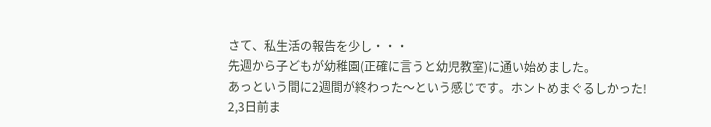さて、私生活の報告を少し・・・
先週から子どもが幼稚園(正確に言うと幼児教室)に通い始めました。
あっという間に2週間が終わった〜という感じです。ホントめまぐるしかった!
2,3日前ま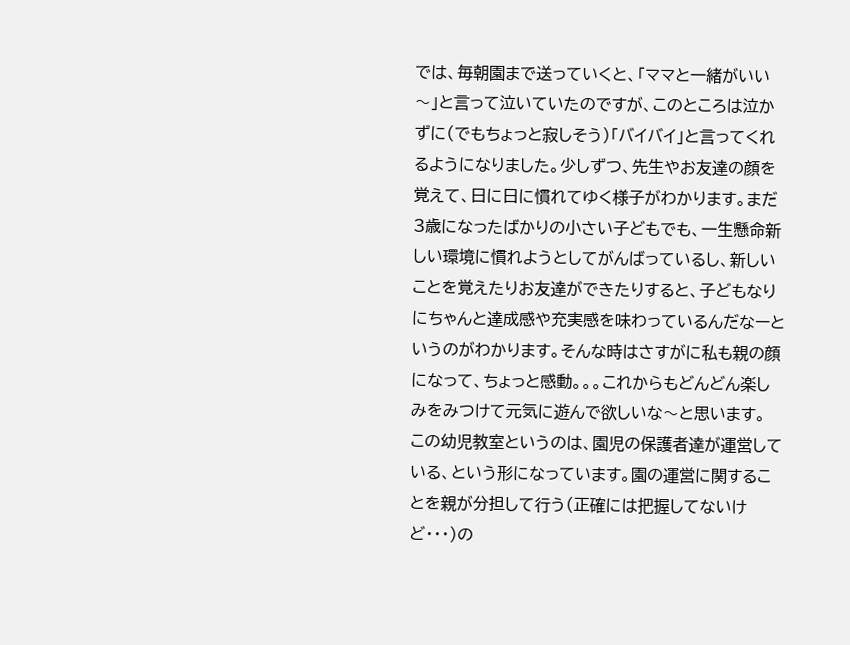では、毎朝園まで送っていくと、「ママと一緒がいい〜」と言って泣いていたのですが、このところは泣かずに(でもちょっと寂しそう)「バイバイ」と言ってくれるようになりました。少しずつ、先生やお友達の顔を覚えて、日に日に慣れてゆく様子がわかります。まだ3歳になったばかりの小さい子どもでも、一生懸命新しい環境に慣れようとしてがんばっているし、新しいことを覚えたりお友達ができたりすると、子どもなりにちゃんと達成感や充実感を味わっているんだなーというのがわかります。そんな時はさすがに私も親の顔になって、ちょっと感動。。。これからもどんどん楽しみをみつけて元気に遊んで欲しいな〜と思います。
この幼児教室というのは、園児の保護者達が運営している、という形になっています。園の運営に関することを親が分担して行う(正確には把握してないけど・・・)の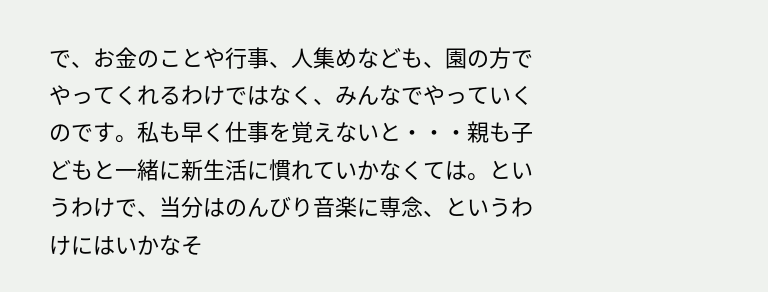で、お金のことや行事、人集めなども、園の方でやってくれるわけではなく、みんなでやっていくのです。私も早く仕事を覚えないと・・・親も子どもと一緒に新生活に慣れていかなくては。というわけで、当分はのんびり音楽に専念、というわけにはいかなそ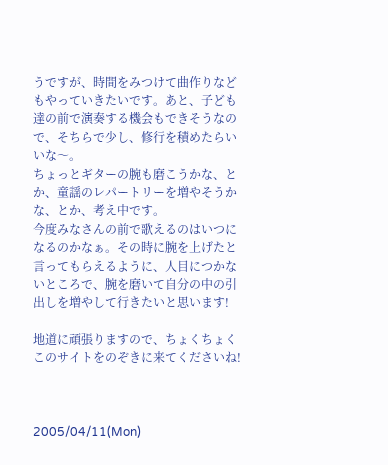うですが、時間をみつけて曲作りなどもやっていきたいです。あと、子ども達の前で演奏する機会もできそうなので、そちらで少し、修行を積めたらいいな〜。
ちょっとギターの腕も磨こうかな、とか、童謡のレパートリーを増やそうかな、とか、考え中です。
今度みなさんの前で歌えるのはいつになるのかなぁ。その時に腕を上げたと言ってもらえるように、人目につかないところで、腕を磨いて自分の中の引出しを増やして行きたいと思います!

地道に頑張りますので、ちょくちょくこのサイトをのぞきに来てくださいね!



2005/04/11(Mon)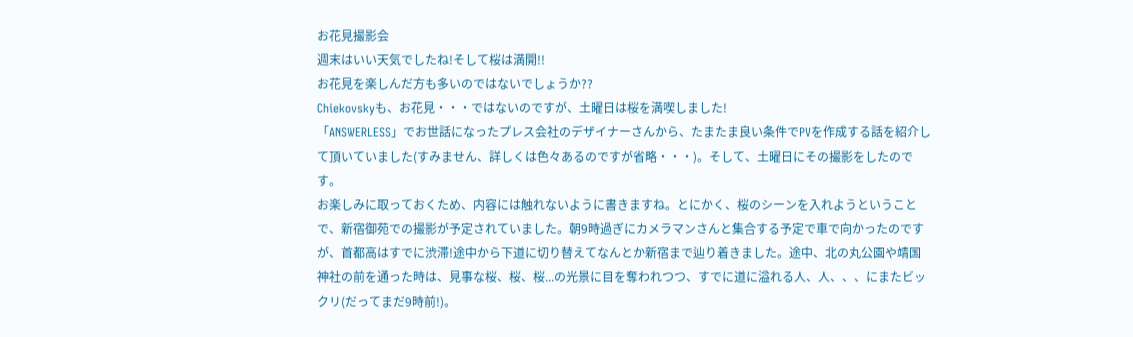お花見撮影会
週末はいい天気でしたね!そして桜は満開!!
お花見を楽しんだ方も多いのではないでしょうか??
Chiekovskyも、お花見・・・ではないのですが、土曜日は桜を満喫しました!
「ANSWERLESS」でお世話になったプレス会社のデザイナーさんから、たまたま良い条件でPVを作成する話を紹介して頂いていました(すみません、詳しくは色々あるのですが省略・・・)。そして、土曜日にその撮影をしたのです。
お楽しみに取っておくため、内容には触れないように書きますね。とにかく、桜のシーンを入れようということで、新宿御苑での撮影が予定されていました。朝9時過ぎにカメラマンさんと集合する予定で車で向かったのですが、首都高はすでに渋滞!途中から下道に切り替えてなんとか新宿まで辿り着きました。途中、北の丸公園や靖国神社の前を通った時は、見事な桜、桜、桜...の光景に目を奪われつつ、すでに道に溢れる人、人、、、にまたビックリ(だってまだ9時前!)。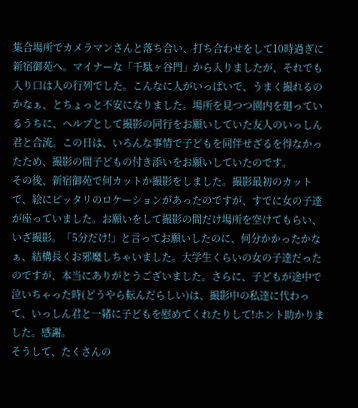集合場所でカメラマンさんと落ち合い、打ち合わせをして10時過ぎに新宿御苑へ。マイナーな「千駄ヶ谷門」から入りましたが、それでも入り口は人の行列でした。こんなに人がいっぱいで、うまく撮れるのかなぁ、とちょっと不安になりました。場所を見つつ園内を廻っているうちに、ヘルプとして撮影の同行をお願いしていた友人のいっしん君と合流。この日は、いろんな事情で子どもを同伴せざるを得なかったため、撮影の間子どもの付き添いをお願いしていたのです。
その後、新宿御苑で何カットか撮影をしました。撮影最初のカットで、絵にピッタリのロケーションがあったのですが、すでに女の子達が座っていました。お願いをして撮影の間だけ場所を空けてもらい、いざ撮影。「5分だけ!」と言ってお願いしたのに、何分かかったかなぁ、結構長くお邪魔しちゃいました。大学生くらいの女の子達だったのですが、本当にありがとうございました。さらに、子どもが途中で泣いちゃった時(どうやら転んだらしい)は、撮影中の私達に代わって、いっしん君と一緒に子どもを慰めてくれたりして!ホント助かりました。感謝。
そうして、たくさんの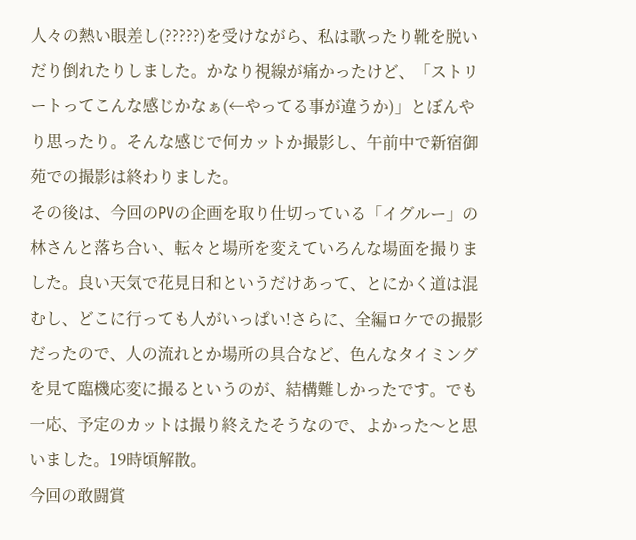人々の熱い眼差し(?????)を受けながら、私は歌ったり靴を脱いだり倒れたりしました。かなり視線が痛かったけど、「ストリートってこんな感じかなぁ(←やってる事が違うか)」とぼんやり思ったり。そんな感じで何カットか撮影し、午前中で新宿御苑での撮影は終わりました。
その後は、今回のPVの企画を取り仕切っている「イグルー」の林さんと落ち合い、転々と場所を変えていろんな場面を撮りました。良い天気で花見日和というだけあって、とにかく道は混むし、どこに行っても人がいっぱい!さらに、全編ロケでの撮影だったので、人の流れとか場所の具合など、色んなタイミングを見て臨機応変に撮るというのが、結構難しかったです。でも一応、予定のカットは撮り終えたそうなので、よかった〜と思いました。19時頃解散。
今回の敢闘賞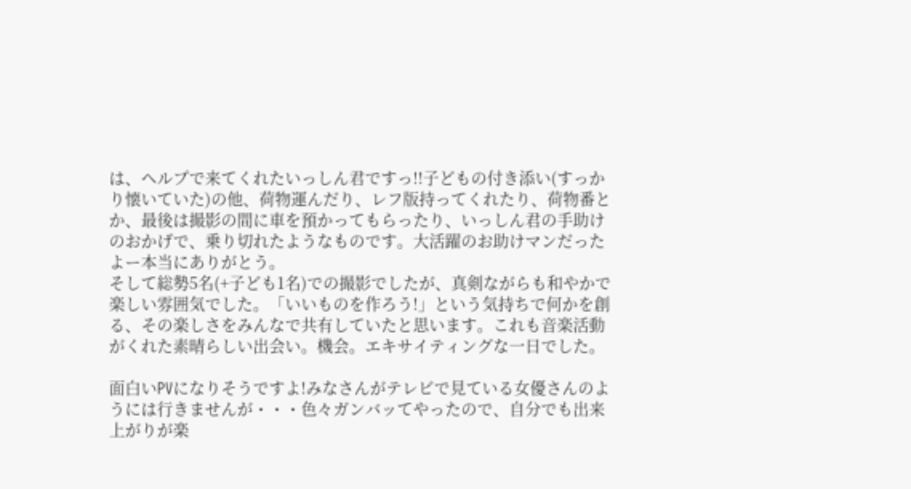は、ヘルプで来てくれたいっしん君ですっ!!子どもの付き添い(すっかり懐いていた)の他、荷物運んだり、レフ版持ってくれたり、荷物番とか、最後は撮影の間に車を預かってもらったり、いっしん君の手助けのおかげで、乗り切れたようなものです。大活躍のお助けマンだったよー本当にありがとう。
そして総勢5名(+子ども1名)での撮影でしたが、真剣ながらも和やかで楽しい雰囲気でした。「いいものを作ろう!」という気持ちで何かを創る、その楽しさをみんなで共有していたと思います。これも音楽活動がくれた素晴らしい出会い。機会。エキサイティングな一日でした。

面白いPVになりそうですよ!みなさんがテレビで見ている女優さんのようには行きませんが・・・色々ガンバッてやったので、自分でも出来上がりが楽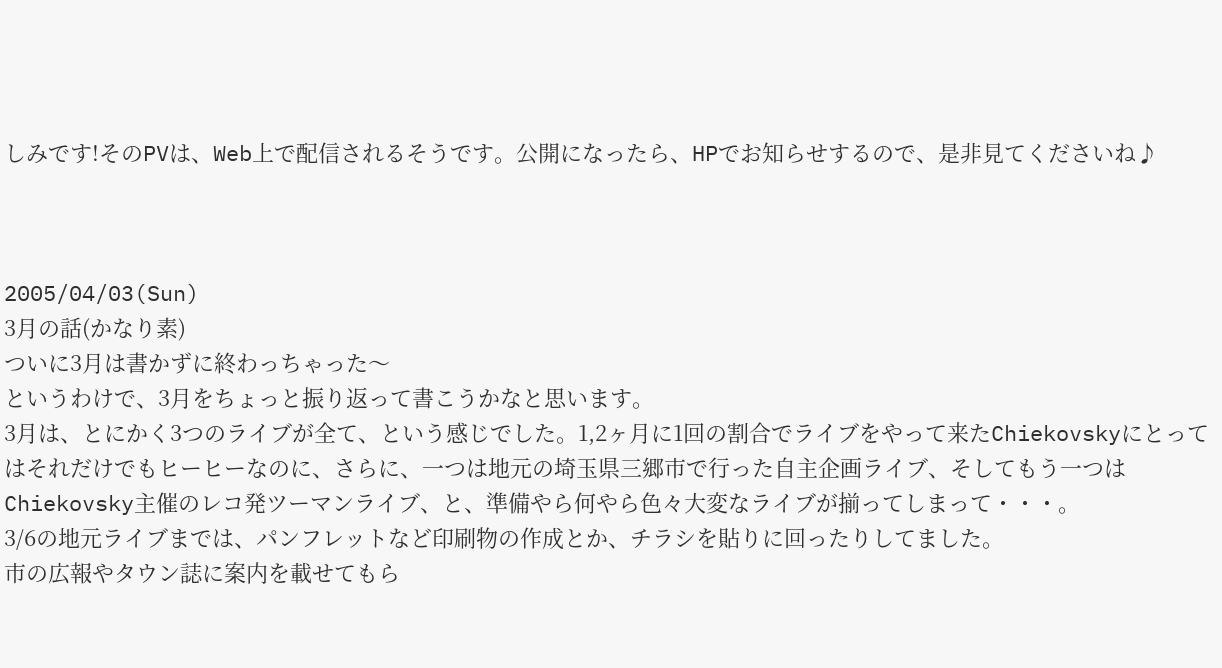しみです!そのPVは、Web上で配信されるそうです。公開になったら、HPでお知らせするので、是非見てくださいね♪



2005/04/03(Sun)
3月の話(かなり素)
ついに3月は書かずに終わっちゃった〜
というわけで、3月をちょっと振り返って書こうかなと思います。
3月は、とにかく3つのライブが全て、という感じでした。1,2ヶ月に1回の割合でライブをやって来たChiekovskyにとってはそれだけでもヒーヒーなのに、さらに、一つは地元の埼玉県三郷市で行った自主企画ライブ、そしてもう一つはChiekovsky主催のレコ発ツーマンライブ、と、準備やら何やら色々大変なライブが揃ってしまって・・・。
3/6の地元ライブまでは、パンフレットなど印刷物の作成とか、チラシを貼りに回ったりしてました。
市の広報やタウン誌に案内を載せてもら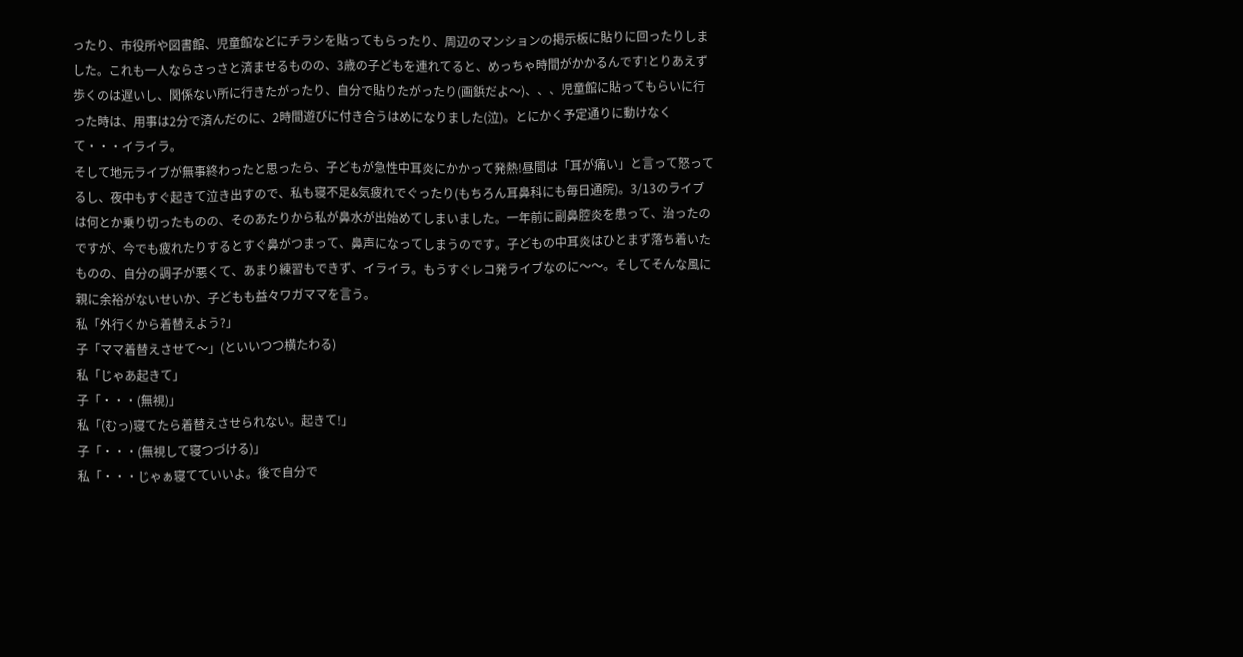ったり、市役所や図書館、児童館などにチラシを貼ってもらったり、周辺のマンションの掲示板に貼りに回ったりしました。これも一人ならさっさと済ませるものの、3歳の子どもを連れてると、めっちゃ時間がかかるんです!とりあえず歩くのは遅いし、関係ない所に行きたがったり、自分で貼りたがったり(画鋲だよ〜)、、、児童館に貼ってもらいに行った時は、用事は2分で済んだのに、2時間遊びに付き合うはめになりました(泣)。とにかく予定通りに動けなくて・・・イライラ。
そして地元ライブが無事終わったと思ったら、子どもが急性中耳炎にかかって発熱!昼間は「耳が痛い」と言って怒ってるし、夜中もすぐ起きて泣き出すので、私も寝不足&気疲れでぐったり(もちろん耳鼻科にも毎日通院)。3/13のライブは何とか乗り切ったものの、そのあたりから私が鼻水が出始めてしまいました。一年前に副鼻腔炎を患って、治ったのですが、今でも疲れたりするとすぐ鼻がつまって、鼻声になってしまうのです。子どもの中耳炎はひとまず落ち着いたものの、自分の調子が悪くて、あまり練習もできず、イライラ。もうすぐレコ発ライブなのに〜〜。そしてそんな風に親に余裕がないせいか、子どもも益々ワガママを言う。
私「外行くから着替えよう?」
子「ママ着替えさせて〜」(といいつつ横たわる)
私「じゃあ起きて」
子「・・・(無視)」
私「(むっ)寝てたら着替えさせられない。起きて!」
子「・・・(無視して寝つづける)」
私「・・・じゃぁ寝てていいよ。後で自分で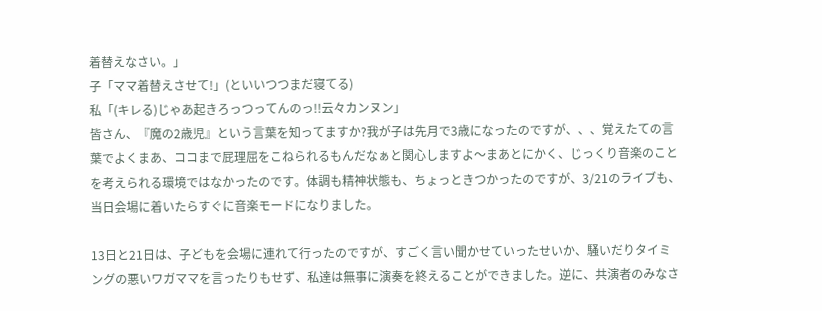着替えなさい。」
子「ママ着替えさせて!」(といいつつまだ寝てる)
私「(キレる)じゃあ起きろっつってんのっ!!云々カンヌン」
皆さん、『魔の2歳児』という言葉を知ってますか?我が子は先月で3歳になったのですが、、、覚えたての言葉でよくまあ、ココまで屁理屈をこねられるもんだなぁと関心しますよ〜まあとにかく、じっくり音楽のことを考えられる環境ではなかったのです。体調も精神状態も、ちょっときつかったのですが、3/21のライブも、当日会場に着いたらすぐに音楽モードになりました。

13日と21日は、子どもを会場に連れて行ったのですが、すごく言い聞かせていったせいか、騒いだりタイミングの悪いワガママを言ったりもせず、私達は無事に演奏を終えることができました。逆に、共演者のみなさ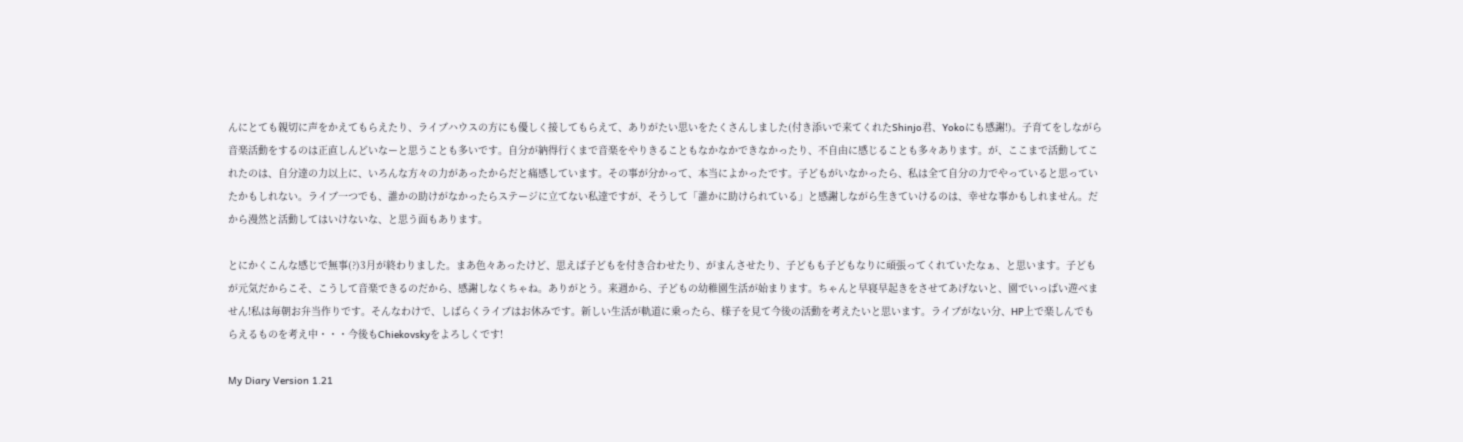んにとても親切に声をかえてもらえたり、ライブハウスの方にも優しく接してもらえて、ありがたい思いをたくさんしました(付き添いで来てくれたShinjo君、Yokoにも感謝!)。子育てをしながら音楽活動をするのは正直しんどいなーと思うことも多いです。自分が納得行くまで音楽をやりきることもなかなかできなかったり、不自由に感じることも多々あります。が、ここまで活動してこれたのは、自分達の力以上に、いろんな方々の力があったからだと痛感しています。その事が分かって、本当によかったです。子どもがいなかったら、私は全て自分の力でやっていると思っていたかもしれない。ライブ一つでも、誰かの助けがなかったらステージに立てない私達ですが、そうして「誰かに助けられている」と感謝しながら生きていけるのは、幸せな事かもしれません。だから漫然と活動してはいけないな、と思う面もあります。

とにかくこんな感じで無事(?)3月が終わりました。まあ色々あったけど、思えば子どもを付き合わせたり、がまんさせたり、子どもも子どもなりに頑張ってくれていたなぁ、と思います。子どもが元気だからこそ、こうして音楽できるのだから、感謝しなくちゃね。ありがとう。来週から、子どもの幼稚園生活が始まります。ちゃんと早寝早起きをさせてあげないと、園でいっぱい遊べません!私は毎朝お弁当作りです。そんなわけで、しばらくライブはお休みです。新しい生活が軌道に乗ったら、様子を見て今後の活動を考えたいと思います。ライブがない分、HP上で楽しんでもらえるものを考え中・・・今後もChiekovskyをよろしくです!

My Diary Version 1.21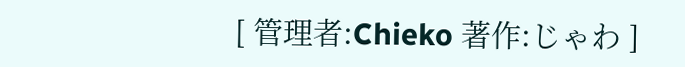[ 管理者:Chieko 著作:じゃわ ]